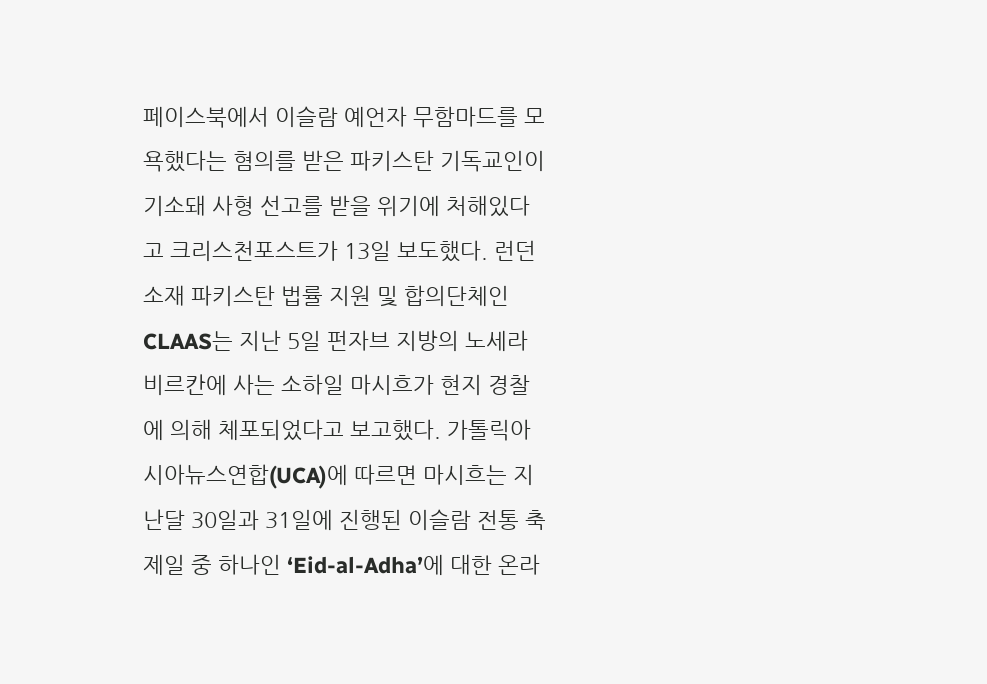페이스북에서 이슬람 예언자 무함마드를 모욕했다는 혐의를 받은 파키스탄 기독교인이 기소돼 사형 선고를 받을 위기에 처해있다고 크리스천포스트가 13일 보도했다. 런던 소재 파키스탄 법률 지원 및 합의단체인 CLAAS는 지난 5일 펀자브 지방의 노세라 비르칸에 사는 소하일 마시흐가 현지 경찰에 의해 체포되었다고 보고했다. 가톨릭아시아뉴스연합(UCA)에 따르면 마시흐는 지난달 30일과 31일에 진행된 이슬람 전통 축제일 중 하나인 ‘Eid-al-Adha’에 대한 온라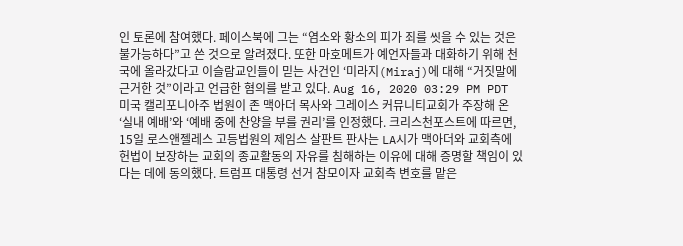인 토론에 참여했다. 페이스북에 그는 “염소와 황소의 피가 죄를 씻을 수 있는 것은 불가능하다”고 쓴 것으로 알려졌다. 또한 마호메트가 예언자들과 대화하기 위해 천국에 올라갔다고 이슬람교인들이 믿는 사건인 ‘미라지(Miraj)에 대해 “거짓말에 근거한 것”이라고 언급한 혐의를 받고 있다. Aug 16, 2020 03:29 PM PDT
미국 캘리포니아주 법원이 존 맥아더 목사와 그레이스 커뮤니티교회가 주장해 온 ‘실내 예배’와 ‘예배 중에 찬양을 부를 권리’를 인정했다. 크리스천포스트에 따르면, 15일 로스앤젤레스 고등법원의 제임스 살판트 판사는 LA시가 맥아더와 교회측에 헌법이 보장하는 교회의 종교활동의 자유를 침해하는 이유에 대해 증명할 책임이 있다는 데에 동의했다. 트럼프 대통령 선거 참모이자 교회측 변호를 맡은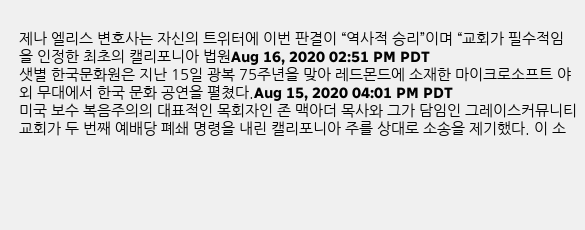제나 엘리스 변호사는 자신의 트위터에 이번 판결이 “역사적 승리”이며 “교회가 필수적임을 인정한 최초의 캘리포니아 법원Aug 16, 2020 02:51 PM PDT
샛별 한국문화원은 지난 15일 광복 75주년을 맞아 레드몬드에 소재한 마이크로소프트 야외 무대에서 한국 문화 공연을 펼쳤다.Aug 15, 2020 04:01 PM PDT
미국 보수 복음주의의 대표적인 목회자인 존 맥아더 목사와 그가 담임인 그레이스커뮤니티 교회가 두 번째 예배당 폐쇄 명령을 내린 캘리포니아 주를 상대로 소송을 제기했다. 이 소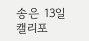송은 13일 캘리포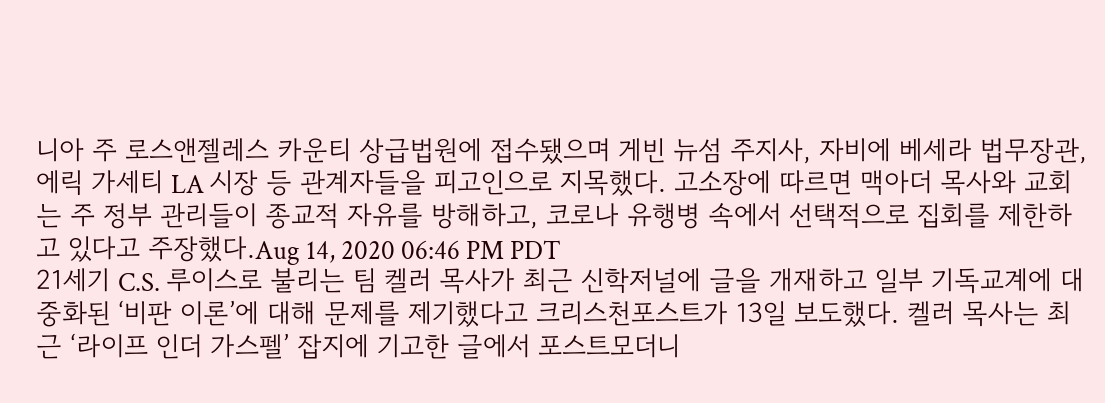니아 주 로스앤젤레스 카운티 상급법원에 접수됐으며 게빈 뉴섬 주지사, 자비에 베세라 법무장관, 에릭 가세티 LA 시장 등 관계자들을 피고인으로 지목했다. 고소장에 따르면 맥아더 목사와 교회는 주 정부 관리들이 종교적 자유를 방해하고, 코로나 유행병 속에서 선택적으로 집회를 제한하고 있다고 주장했다.Aug 14, 2020 06:46 PM PDT
21세기 C.S. 루이스로 불리는 팀 켈러 목사가 최근 신학저널에 글을 개재하고 일부 기독교계에 대중화된 ‘비판 이론’에 대해 문제를 제기했다고 크리스천포스트가 13일 보도했다. 켈러 목사는 최근 ‘라이프 인더 가스펠’ 잡지에 기고한 글에서 포스트모더니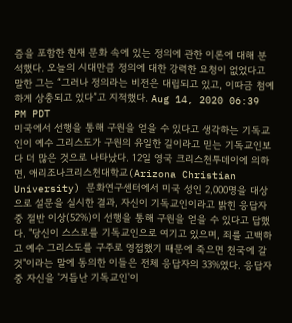즘을 포함한 현재 문화 속에 있는 정의에 관한 이론에 대해 분석했다. 오늘의 시대만큼 정의에 대한 강력한 요청이 없었다고 말한 그는 “그러나 정의라는 비전은 대립되고 있고, 이따금 첨예하게 상충되고 있다”고 지적했다. Aug 14, 2020 06:39 PM PDT
미국에서 선행을 통해 구원을 얻을 수 있다고 생각하는 기독교인이 예수 그리스도가 구원의 유일한 길이라고 믿는 기독교인보다 더 많은 것으로 나타났다. 12일 영국 크리스천투데이에 의하면, 애리조나크리스천대학교(Arizona Christian University) 문화연구센터에서 미국 성인 2,000명을 대상으로 설문을 실시한 결과, 자신이 기독교인이라고 밝힌 응답자 중 절반 이상(52%)이 선행을 통해 구원을 얻을 수 있다고 답했다. "당신이 스스로를 기독교인으로 여기고 있으며, 죄를 고백하고 예수 그리스도를 구주로 영접했기 때문에 죽으면 천국에 갈 것"이라는 말에 동의한 이들은 전체 응답자의 33%였다. 응답자 중 자신을 '거듭난 기독교인'이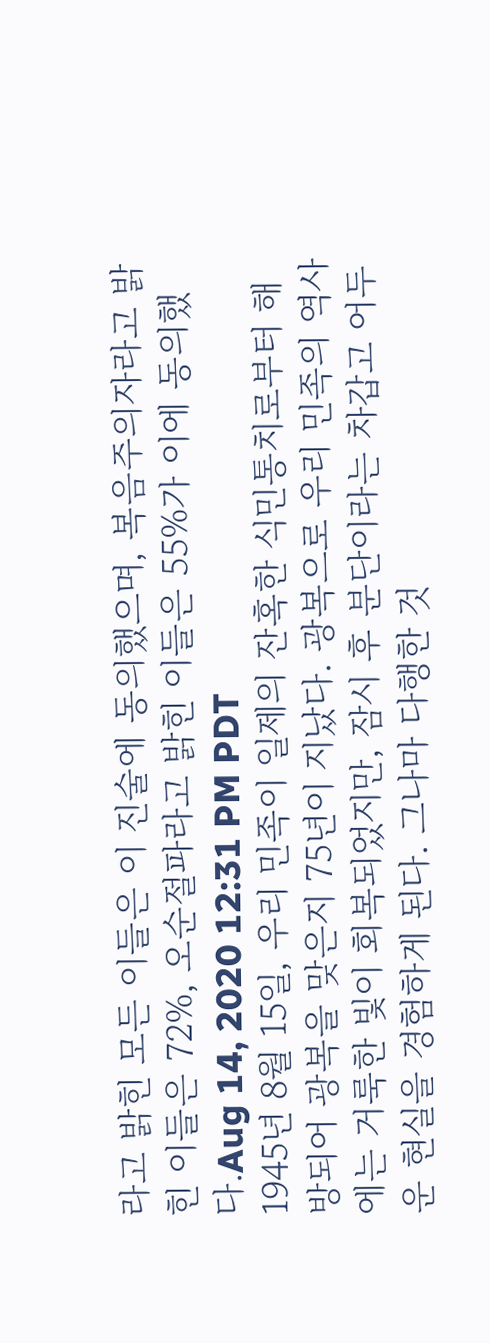라고 밝힌 모든 이들은 이 진술에 동의했으며, 복음주의자라고 밝힌 이들은 72%, 오순절파라고 밝힌 이들은 55%가 이에 동의했다.Aug 14, 2020 12:31 PM PDT
1945년 8월 15일, 우리 민족이 일제의 잔혹한 식민통치로부터 해방되어 광복을 맞은지 75년이 지났다. 광복으로 우리 민족의 역사에는 거룩한 빛이 회복되었지만, 잠시 후 분단이라는 차갑고 어두운 현실을 경험하게 된다. 그나마 다행한 것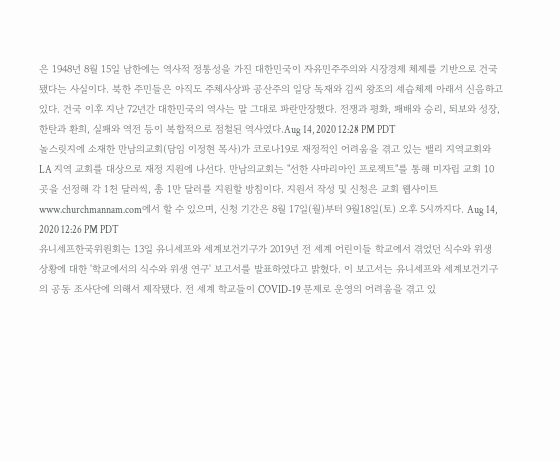은 1948년 8월 15일 남한에는 역사적 정통성을 가진 대한민국이 자유민주주의와 시장경제 체제를 기반으로 건국됐다는 사실이다. 북한 주민들은 아직도 주체사상파 공산주의 일당 독재와 김씨 왕조의 세습체제 아래서 신음하고 있다. 건국 이후 지난 72년간 대한민국의 역사는 말 그대로 파란만장했다. 전쟁과 평화, 패배와 승리, 퇴보와 성장, 한탄과 환희, 실패와 역전 등이 복합적으로 점철된 역사였다.Aug 14, 2020 12:28 PM PDT
놀스릿지에 소재한 만남의교회(담임 이정현 목사)가 코로나19로 재정적인 어려움을 겪고 있는 밸리 지역교회와 LA 지역 교회를 대상으로 재정 지원에 나선다. 만남의교회는 "선한 사마리아인 프로젝트"를 통해 미자립 교회 10곳을 선정해 각 1천 달러씩, 총 1만 달러를 지원할 방침이다. 지원서 작성 및 신청은 교회 웹사이트 www.churchmannam.com에서 할 수 있으며, 신청 기간은 8월 17일(월)부터 9월18일(토) 오후 5시까지다. Aug 14, 2020 12:26 PM PDT
유니세프한국위원회는 13일 유니세프와 세계보건기구가 2019년 전 세계 어린이들 학교에서 겪었던 식수와 위생 상황에 대한 '학교에서의 식수와 위생 연구' 보고서를 발표하였다고 밝혔다. 이 보고서는 유니세프와 세계보건기구의 공동 조사단에 의해서 제작됐다. 전 세계 학교들이 COVID-19 문제로 운영의 어려움을 겪고 있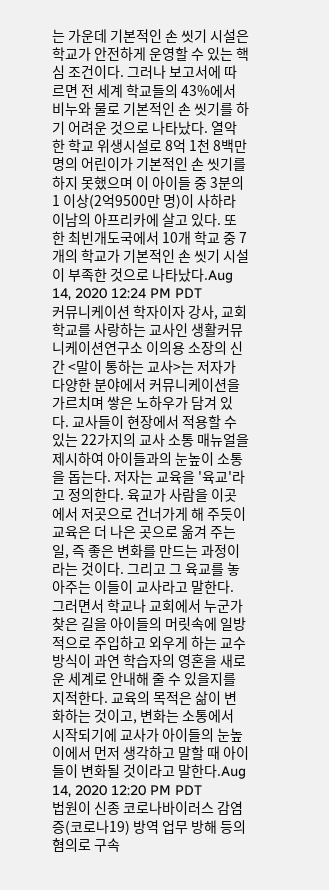는 가운데 기본적인 손 씻기 시설은 학교가 안전하게 운영할 수 있는 핵심 조건이다. 그러나 보고서에 따르면 전 세계 학교들의 43%에서 비누와 물로 기본적인 손 씻기를 하기 어려운 것으로 나타났다. 열악한 학교 위생시설로 8억 1천 8백만 명의 어린이가 기본적인 손 씻기를 하지 못했으며 이 아이들 중 3분의 1 이상(2억9500만 명)이 사하라 이남의 아프리카에 살고 있다. 또한 최빈개도국에서 10개 학교 중 7개의 학교가 기본적인 손 씻기 시설이 부족한 것으로 나타났다.Aug 14, 2020 12:24 PM PDT
커뮤니케이션 학자이자 강사, 교회학교를 사랑하는 교사인 생활커뮤니케이션연구소 이의용 소장의 신간 <말이 통하는 교사>는 저자가 다양한 분야에서 커뮤니케이션을 가르치며 쌓은 노하우가 담겨 있다. 교사들이 현장에서 적용할 수 있는 22가지의 교사 소통 매뉴얼을 제시하여 아이들과의 눈높이 소통을 돕는다. 저자는 교육을 '육교'라고 정의한다. 육교가 사람을 이곳에서 저곳으로 건너가게 해 주듯이 교육은 더 나은 곳으로 옮겨 주는 일, 즉 좋은 변화를 만드는 과정이라는 것이다. 그리고 그 육교를 놓아주는 이들이 교사라고 말한다. 그러면서 학교나 교회에서 누군가 찾은 길을 아이들의 머릿속에 일방적으로 주입하고 외우게 하는 교수 방식이 과연 학습자의 영혼을 새로운 세계로 안내해 줄 수 있을지를 지적한다. 교육의 목적은 삶이 변화하는 것이고, 변화는 소통에서 시작되기에 교사가 아이들의 눈높이에서 먼저 생각하고 말할 때 아이들이 변화될 것이라고 말한다.Aug 14, 2020 12:20 PM PDT
법원이 신종 코로나바이러스 감염증(코로나19) 방역 업무 방해 등의 혐의로 구속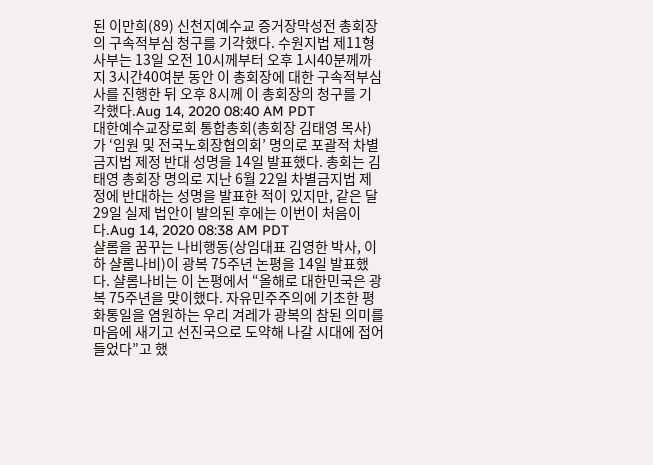된 이만희(89) 신천지예수교 증거장막성전 총회장의 구속적부심 청구를 기각했다. 수원지법 제11형사부는 13일 오전 10시께부터 오후 1시40분께까지 3시간40여분 동안 이 총회장에 대한 구속적부심사를 진행한 뒤 오후 8시께 이 총회장의 청구를 기각했다.Aug 14, 2020 08:40 AM PDT
대한예수교장로회 통합총회(총회장 김태영 목사)가 ‘임원 및 전국노회장협의회’ 명의로 포괄적 차별금지법 제정 반대 성명을 14일 발표했다. 총회는 김태영 총회장 명의로 지난 6월 22일 차별금지법 제정에 반대하는 성명을 발표한 적이 있지만, 같은 달 29일 실제 법안이 발의된 후에는 이번이 처음이다.Aug 14, 2020 08:38 AM PDT
샬롬을 꿈꾸는 나비행동(상임대표 김영한 박사, 이하 샬롬나비)이 광복 75주년 논평을 14일 발표했다. 샬롬나비는 이 논평에서 “올해로 대한민국은 광복 75주년을 맞이했다. 자유민주주의에 기초한 평화통일을 염원하는 우리 겨레가 광복의 참된 의미를 마음에 새기고 선진국으로 도약해 나갈 시대에 접어들었다”고 했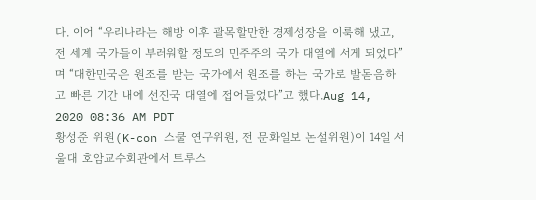다. 이어 “우리나라는 해방 이후 괄목할만한 경제성장을 이룩해 냈고, 전 세계 국가들이 부러워할 정도의 민주주의 국가 대열에 서게 되었다”며 “대한민국은 원조를 받는 국가에서 원조를 하는 국가로 발돋음하고 빠른 기간 내에 선진국 대열에 접어들었다”고 했다.Aug 14, 2020 08:36 AM PDT
황성준 위원(K-con 스쿨 연구위원, 전 문화일보 논설위원)이 14일 서울대 호암교수회관에서 트루스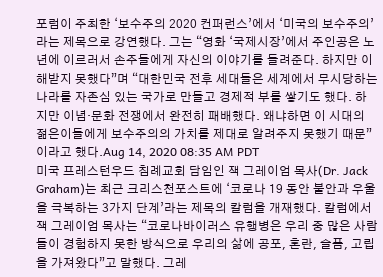포럼이 주최한 ‘보수주의 2020 컨퍼런스’에서 ‘미국의 보수주의’라는 제목으로 강연했다. 그는 “영화 ‘국제시장’에서 주인공은 노년에 이르러서 손주들에게 자신의 이야기를 들려준다. 하지만 이해받지 못했다”며 “대한민국 전후 세대들은 세계에서 무시당하는 나라를 자존심 있는 국가로 만들고 경제적 부를 쌓기도 했다. 하지만 이념·문화 전쟁에서 완전히 패배했다. 왜냐하면 이 시대의 젊은이들에게 보수주의의 가치를 제대로 알려주지 못했기 때문”이라고 했다.Aug 14, 2020 08:35 AM PDT
미국 프레스턴우드 침례교회 담임인 잭 그레이엄 목사(Dr. Jack Graham)는 최근 크리스천포스트에 ‘코로나 19 동안 불안과 우울을 극복하는 3가지 단계’라는 제목의 칼럼을 개재했다. 칼럼에서 잭 그레이엄 목사는 “코로나바이러스 유행병은 우리 중 많은 사람들이 경험하지 못한 방식으로 우리의 삶에 공포, 혼란, 슬픔, 고립을 가져왔다”고 말했다. 그레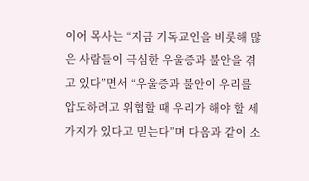이어 목사는 “지금 기독교인을 비롯해 많은 사람들이 극심한 우울증과 불안을 겪고 있다”면서 “우울증과 불안이 우리를 압도하려고 위협할 때 우리가 해야 할 세 가지가 있다고 믿는다”며 다음과 같이 소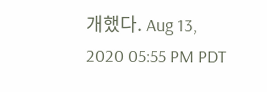개했다. Aug 13, 2020 05:55 PM PDT